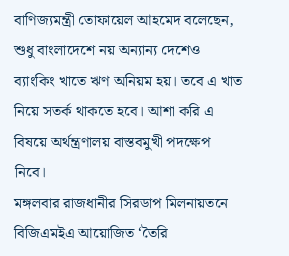বাণিজ্যমন্ত্রী তোফায়েল আহমেদ বলেছেন, শুধু বাংলাদেশে নয় অন্যান্য দেশেও ব্যাংকিং খাতে ঋণ অনিয়ম হয়। তবে এ খাত নিয়ে সতর্ক থাকতে হবে। আশা করি এ বিষয়ে অর্থন্ত্রণালয় বাস্তবমুখী পদক্ষেপ নিবে।
মঙ্গলবার রাজধানীর সিরডাপ মিলনায়তনে বিজিএমইএ আয়োজিত ‘তৈরি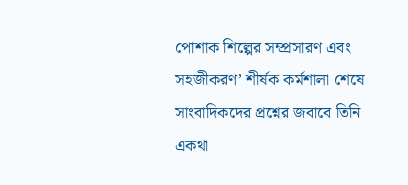পোশাক শিল্পের সম্প্রসারণ এবং সহজীকরণ’ শীর্ষক কর্মশালা শেষে সাংবাদিকদের প্রশ্নের জবাবে তিনি একথা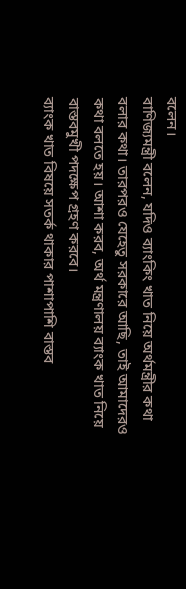বলেন।
বাণিজ্যমন্ত্রী বলেন, যদিও ব্যাংকিং খাত নিয়ে অর্থমন্ত্রীর কথা বলার কথা। তারপরও যেহেতু সরকারে আছি, তাই আমাদেরও কথা বলতে হয়। আশা করব, অর্থ মন্ত্রণালয় ব্যাংক খাত নিয়ে বাস্তবমুখী পদক্ষেপ গ্রহণ করবে।
ব্যাংক খাত বিষয়ে সতর্ক থাকার পাশাপাশি বাস্তব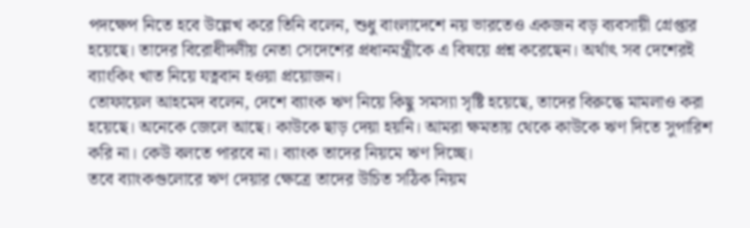পদক্ষেপ নিতে হবে উল্লেখ করে তিনি বলেন, শুধু বাংলাদেশে নয় ভারতেও একজন বড় ব্যবসায়ী গ্রেপ্তার হয়েছে। তাদের বিরোধীদলীয় নেতা সেদেশের প্রধানমন্ত্রীকে এ বিষয়ে প্রশ্ন করেছেন। অর্থাৎ সব দেশেরই ব্যাংকিং খাত নিয়ে যত্নবান হওয়া প্রয়োজন।
তোফায়েল আহমেদ বলেন, দেশে ব্যাংক ঋণ নিয়ে কিছু সমস্যা সৃষ্টি হয়েছে, তাদের বিরুদ্ধে মামলাও করা হয়েছে। অনেকে জেলে আছে। কাউকে ছাড় দেয়া হয়নি। আমরা ক্ষমতায় থেকে কাউকে ঋণ দিতে সুপারিশ করি না। কেউ বলতে পারবে না। ব্যাংক তাদের নিয়মে ঋণ দিচ্ছে।
তবে ব্যাংকগুলোরে ঋণ দেয়ার ক্ষেত্রে তাদের উচিত সঠিক নিয়ম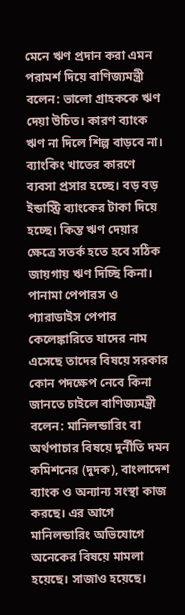মেনে ঋণ প্রদান করা এমন পরামর্শ দিয়ে বাণিজ্যমন্ত্রী বলেন: ভালো গ্রাহককে ঋণ দেয়া উচিত। কারণ ব্যাংক ঋণ না দিলে শিল্প বাড়বে না। ব্যাংকিং খাতের কারণে ব্যবসা প্রসার হচ্ছে। বড় বড় ইন্ডাস্ট্রি ব্যাংকের টাকা দিয়ে হচ্ছে। কিম্ত ঋণ দেয়ার ক্ষেত্রে সতর্ক হতে হবে সঠিক জায়গায় ঋণ দিচ্ছি কিনা।
পানামা পেপারস ও প্যারাডাইস পেপার কেলেঙ্কারিতে যাদের নাম এসেছে তাদের বিষয়ে সরকার কোন পদক্ষেপ নেবে কিনা জানতে চাইলে বাণিজ্যমন্ত্রী বলেন: মানিলন্ডারিং বা অর্থপাচার বিষয়ে দুর্নীতি দমন কমিশনের (দুদক), বাংলাদেশ ব্যাংক ও অন্যান্য সংস্থা কাজ করছে। এর আগে মানিলন্ডারিং অভিযোগে অনেকের বিষয়ে মামলা হয়েছে। সাজাও হয়েছে।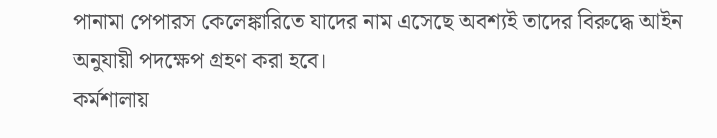পানামা পেপারস কেলেঙ্কারিতে যাদের নাম এসেছে অবশ্যই তাদের বিরুদ্ধে আইন অনুযায়ী পদক্ষেপ গ্রহণ করা হবে।
কর্মশালায়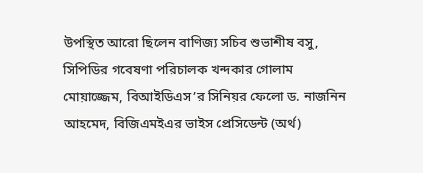উপস্থিত আরো ছিলেন বাণিজ্য সচিব শুভাশীষ বসু, সিপিডির গবেষণা পরিচালক খন্দকার গোলাম মোয়াজ্জেম, বিআইডিএস’র সিনিয়র ফেলো ড. নাজনিন আহমেদ, বিজিএমইএর ভাইস প্রেসিডেন্ট (অর্থ)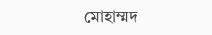মোহাম্মদ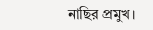নাছির প্রমুখ।